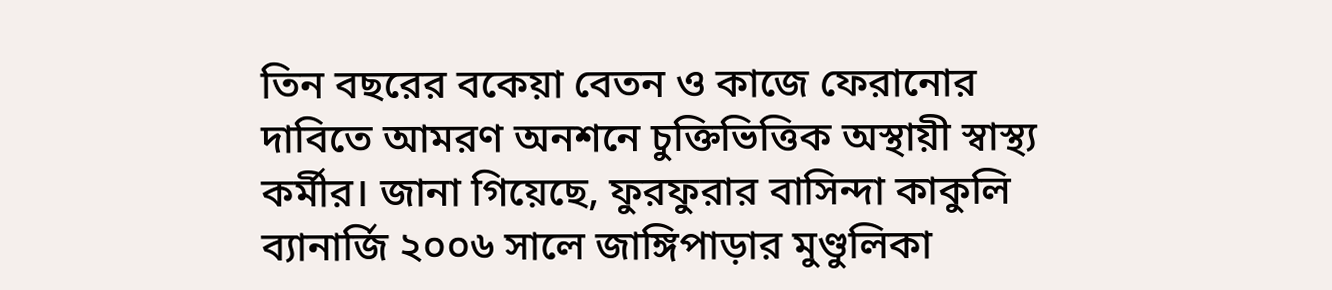তিন বছরের বকেয়া বেতন ও কাজে ফেরানোর দাবিতে আমরণ অনশনে চুক্তিভিত্তিক অস্থায়ী স্বাস্থ্য কর্মীর। জানা গিয়েছে, ফুরফুরার বাসিন্দা কাকুলি ব্যানার্জি ২০০৬ সালে জাঙ্গিপাড়ার মুণ্ডুলিকা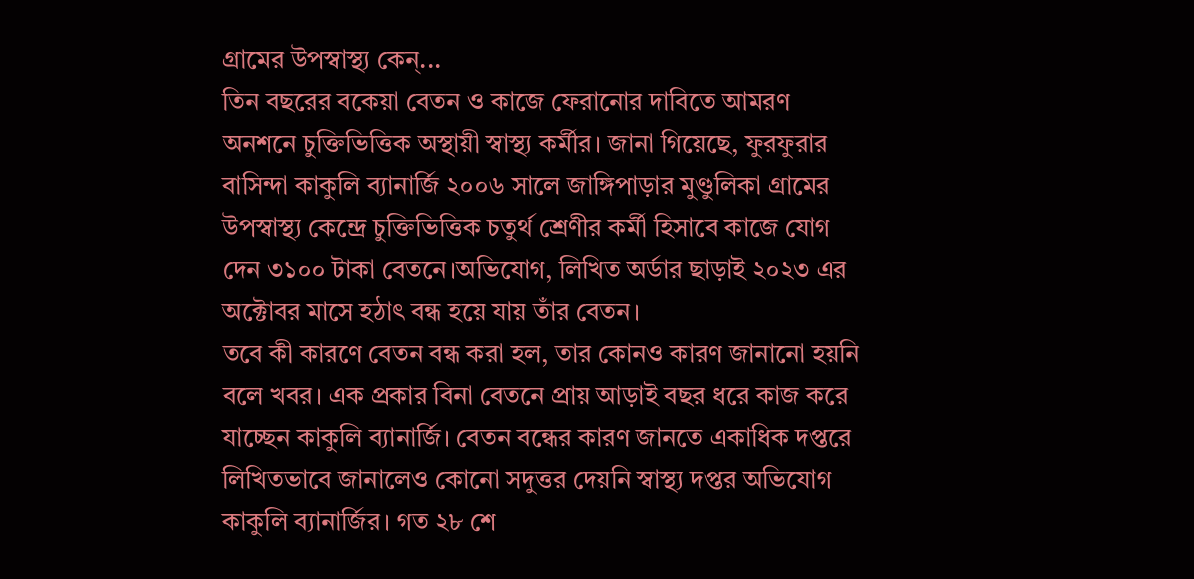গ্রামের উপস্বাস্থ্য কেন্...
তিন বছরের বকেয়া বেতন ও কাজে ফেরানোর দাবিতে আমরণ অনশনে চুক্তিভিত্তিক অস্থায়ী স্বাস্থ্য কর্মীর। জানা গিয়েছে, ফুরফুরার বাসিন্দা কাকুলি ব্যানার্জি ২০০৬ সালে জাঙ্গিপাড়ার মুণ্ডুলিকা গ্রামের উপস্বাস্থ্য কেন্দ্রে চুক্তিভিত্তিক চতুর্থ শ্রেণীর কর্মী হিসাবে কাজে যোগ দেন ৩১০০ টাকা বেতনে।অভিযোগ, লিখিত অর্ডার ছাড়াই ২০২৩ এর অক্টোবর মাসে হঠাৎ বন্ধ হয়ে যায় তাঁর বেতন।
তবে কী কারণে বেতন বন্ধ করা হল, তার কোনও কারণ জানানো হয়নি বলে খবর। এক প্রকার বিনা বেতনে প্রায় আড়াই বছর ধরে কাজ করে যাচ্ছেন কাকুলি ব্যানার্জি। বেতন বন্ধের কারণ জানতে একাধিক দপ্তরে লিখিতভাবে জানালেও কোনো সদুত্তর দেয়নি স্বাস্থ্য দপ্তর অভিযোগ কাকুলি ব্যানার্জির। গত ২৮ শে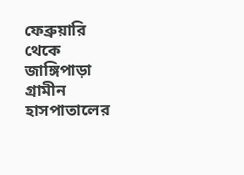ফেব্রুয়ারি থেকে জাঙ্গিপাড়া গ্রামীন হাসপাতালের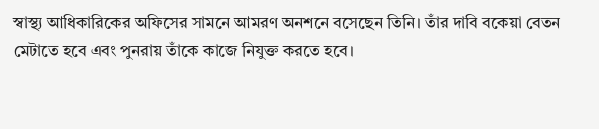স্বাস্থ্য আধিকারিকের অফিসের সামনে আমরণ অনশনে বসেছেন তিনি। তাঁর দাবি বকেয়া বেতন মেটাতে হবে এবং পুনরায় তাঁকে কাজে নিযুক্ত করতে হবে।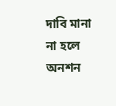দাবি মানা না হলে অনশন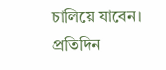চালিয়ে যাবেন।
প্রতিদিন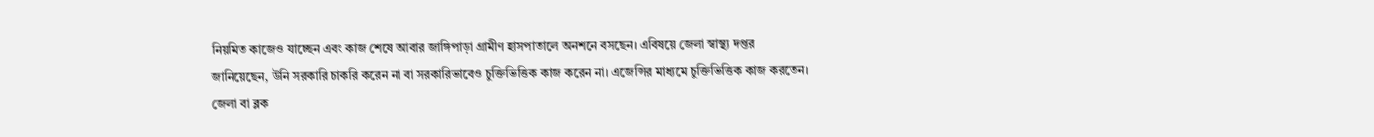নিয়মিত কাজেও যাচ্ছেন এবং কাজ শেষে আবার জাঙ্গিপাড়া গ্রামীণ হাসপাতালে অনশনে বসছেন। এবিষয়ে জেলা স্বাস্থ্য দপ্তর জানিয়েছেন, উনি সরকারি চাকরি করেন না বা সরকারিভাবেও চুক্তিভিত্তিক কাজ করেন না। এজেন্সির মাধ্যমে চুক্তিভিত্তিক কাজ করতেন। জেলা বা ব্লক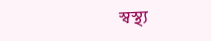স্বস্থ্য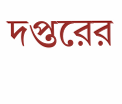দপ্তরের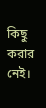কিছু করার নেই।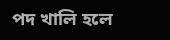পদ খালি হলে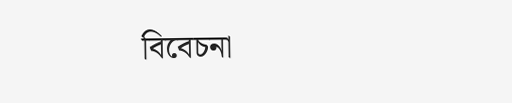বিবেচনা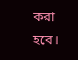করা হবে।